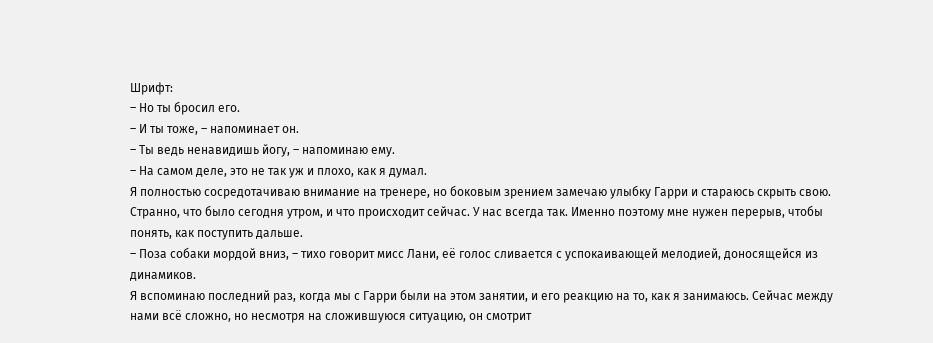Шрифт:
– Но ты бросил его.
– И ты тоже, – напоминает он.
– Ты ведь ненавидишь йогу, – напоминаю ему.
– На самом деле, это не так уж и плохо, как я думал.
Я полностью сосредотачиваю внимание на тренере, но боковым зрением замечаю улыбку Гарри и стараюсь скрыть свою. Странно, что было сегодня утром, и что происходит сейчас. У нас всегда так. Именно поэтому мне нужен перерыв, чтобы понять, как поступить дальше.
– Поза собаки мордой вниз, – тихо говорит мисс Лани, её голос сливается с успокаивающей мелодией, доносящейся из динамиков.
Я вспоминаю последний раз, когда мы с Гарри были на этом занятии, и его реакцию на то, как я занимаюсь. Сейчас между нами всё сложно, но несмотря на сложившуюся ситуацию, он смотрит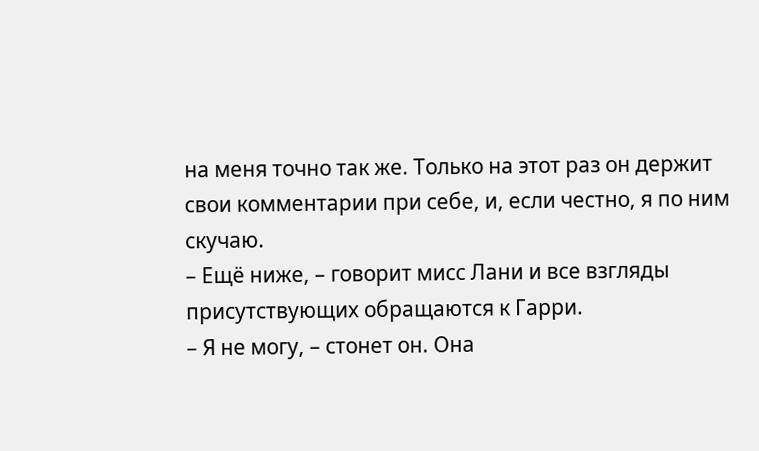на меня точно так же. Только на этот раз он держит свои комментарии при себе, и, если честно, я по ним скучаю.
– Ещё ниже, – говорит мисс Лани и все взгляды присутствующих обращаются к Гарри.
– Я не могу, – стонет он. Она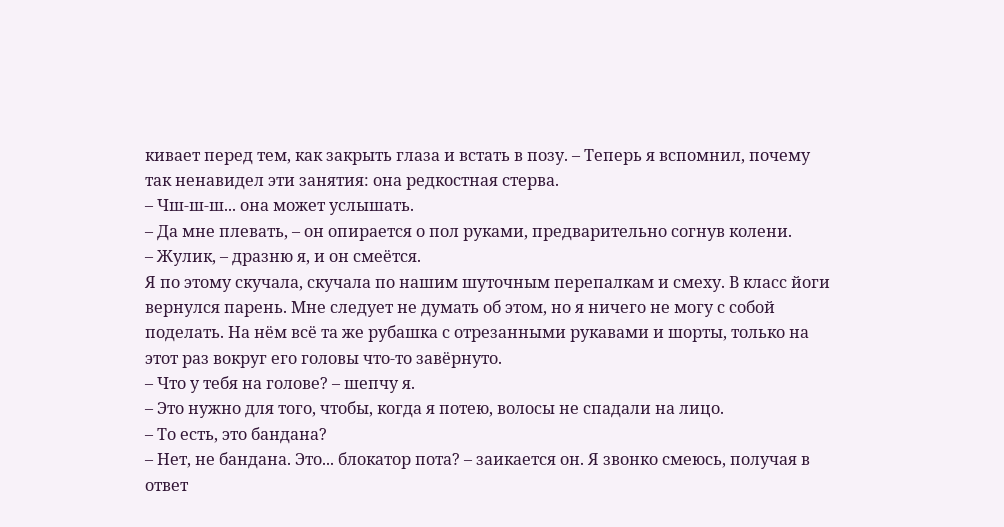кивает перед тем, как закрыть глаза и встать в позу. – Теперь я вспомнил, почему так ненавидел эти занятия: она редкостная стерва.
– Чш-ш-ш... она может услышать.
– Да мне плевать, – он опирается о пол руками, предварительно согнув колени.
– Жулик, – дразню я, и он смеётся.
Я по этому скучала, скучала по нашим шуточным перепалкам и смеху. В класс йоги вернулся парень. Мне следует не думать об этом, но я ничего не могу с собой поделать. На нём всё та же рубашка с отрезанными рукавами и шорты, только на этот раз вокруг его головы что-то завёрнуто.
– Что у тебя на голове? – шепчу я.
– Это нужно для того, чтобы, когда я потею, волосы не спадали на лицо.
– То есть, это бандана?
– Нет, не бандана. Это... блокатор пота? – заикается он. Я звонко смеюсь, получая в ответ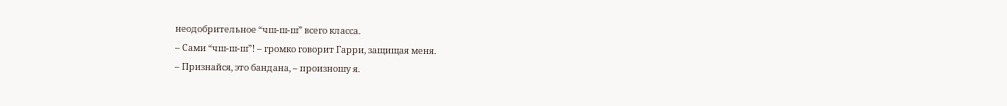неодобрительное “чш-ш-ш” всего класса.
– Сами “чш-ш-ш”! – громко говорит Гарри, защищая меня.
– Признайся, это бандана, – произношу я.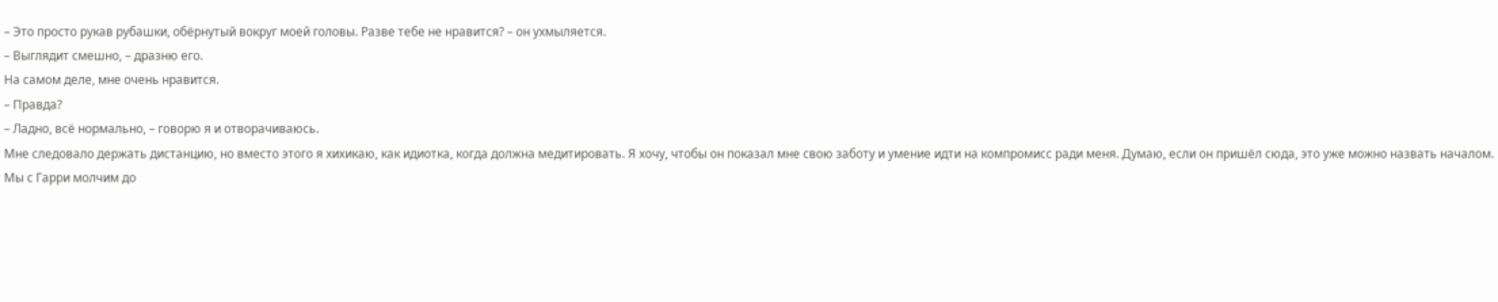– Это просто рукав рубашки, обёрнутый вокруг моей головы. Разве тебе не нравится? – он ухмыляется.
– Выглядит смешно, – дразню его.
На самом деле, мне очень нравится.
– Правда?
– Ладно, всё нормально, – говорю я и отворачиваюсь.
Мне следовало держать дистанцию, но вместо этого я хихикаю, как идиотка, когда должна медитировать. Я хочу, чтобы он показал мне свою заботу и умение идти на компромисс ради меня. Думаю, если он пришёл сюда, это уже можно назвать началом.
Мы с Гарри молчим до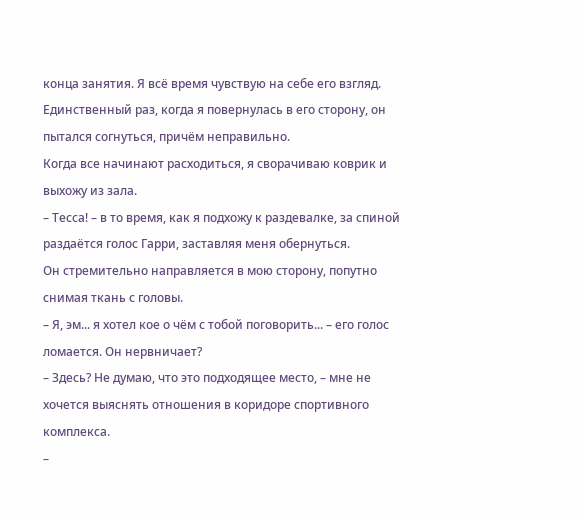конца занятия. Я всё время чувствую на себе его взгляд. Единственный раз, когда я повернулась в его сторону, он пытался согнуться, причём неправильно.
Когда все начинают расходиться, я сворачиваю коврик и выхожу из зала.
– Тесса! – в то время, как я подхожу к раздевалке, за спиной раздаётся голос Гарри, заставляя меня обернуться.
Он стремительно направляется в мою сторону, попутно снимая ткань с головы.
– Я, эм... я хотел кое о чём с тобой поговорить... – его голос ломается. Он нервничает?
– Здесь? Не думаю, что это подходящее место, – мне не хочется выяснять отношения в коридоре спортивного комплекса.
–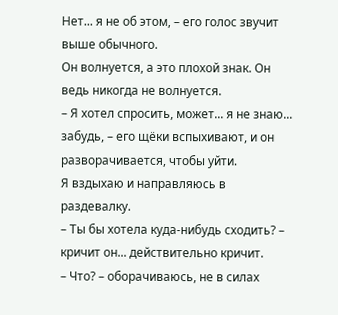Нет... я не об этом, – его голос звучит выше обычного.
Он волнуется, а это плохой знак. Он ведь никогда не волнуется.
– Я хотел спросить, может... я не знаю... забудь, – его щёки вспыхивают, и он разворачивается, чтобы уйти.
Я вздыхаю и направляюсь в раздевалку.
– Ты бы хотела куда-нибудь сходить? – кричит он... действительно кричит.
– Что? – оборачиваюсь, не в силах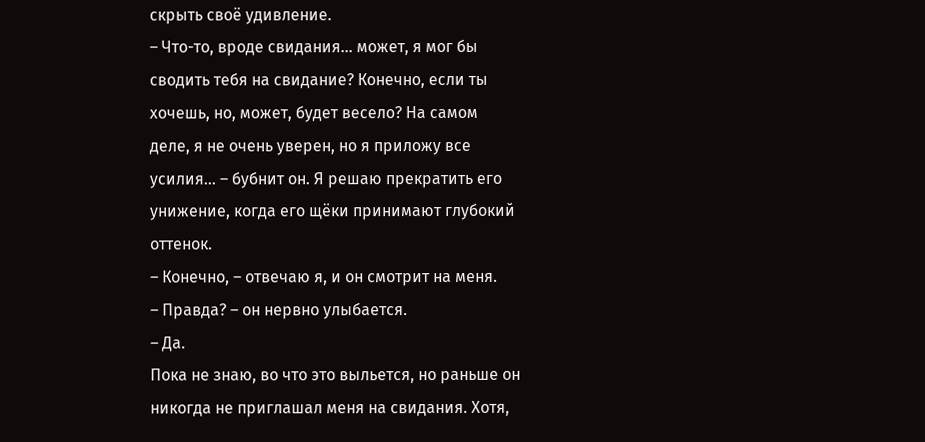скрыть своё удивление.
– Что-то, вроде свидания... может, я мог бы сводить тебя на свидание? Конечно, если ты хочешь, но, может, будет весело? На самом деле, я не очень уверен, но я приложу все усилия... – бубнит он. Я решаю прекратить его унижение, когда его щёки принимают глубокий оттенок.
– Конечно, – отвечаю я, и он смотрит на меня.
– Правда? – он нервно улыбается.
– Да.
Пока не знаю, во что это выльется, но раньше он никогда не приглашал меня на свидания. Хотя,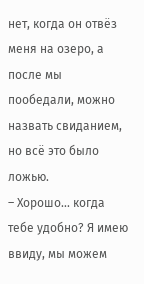нет, когда он отвёз меня на озеро, а после мы пообедали, можно назвать свиданием, но всё это было ложью.
– Хорошо... когда тебе удобно? Я имею ввиду, мы можем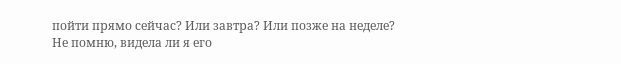пойти прямо сейчас? Или завтра? Или позже на неделе?
Не помню, видела ли я его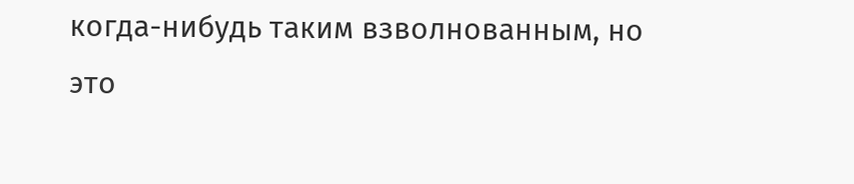когда-нибудь таким взволнованным, но это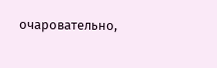очаровательно,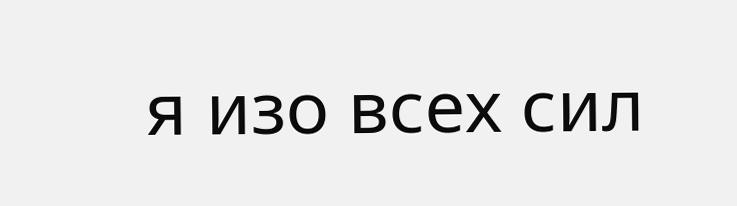я изо всех сил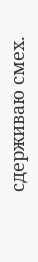сдерживаю смех.